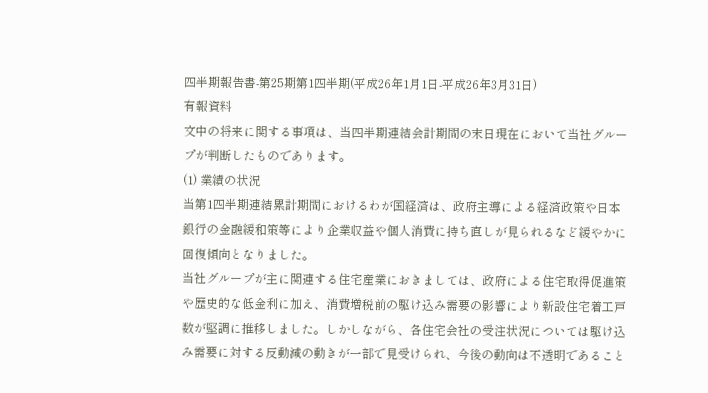四半期報告書-第25期第1四半期(平成26年1月1日-平成26年3月31日)
有報資料
文中の将来に関する事項は、当四半期連結会計期間の末日現在において当社グループが判断したものであります。
(1) 業績の状況
当第1四半期連結累計期間におけるわが国経済は、政府主導による経済政策や日本銀行の金融緩和策等により企業収益や個人消費に持ち直しが見られるなど緩やかに回復傾向となりました。
当社グループが主に関連する住宅産業におきましては、政府による住宅取得促進策や歴史的な低金利に加え、消費増税前の駆け込み需要の影響により新設住宅着工戸数が堅調に推移しました。しかしながら、各住宅会社の受注状況については駆け込み需要に対する反動減の動きが一部で見受けられ、今後の動向は不透明であること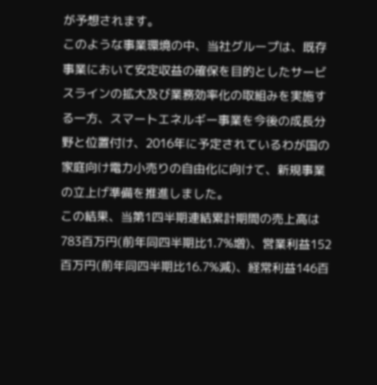が予想されます。
このような事業環境の中、当社グループは、既存事業において安定収益の確保を目的としたサービスラインの拡大及び業務効率化の取組みを実施する一方、スマートエネルギー事業を今後の成長分野と位置付け、2016年に予定されているわが国の家庭向け電力小売りの自由化に向けて、新規事業の立上げ準備を推進しました。
この結果、当第1四半期連結累計期間の売上高は783百万円(前年同四半期比1.7%増)、営業利益152百万円(前年同四半期比16.7%減)、経常利益146百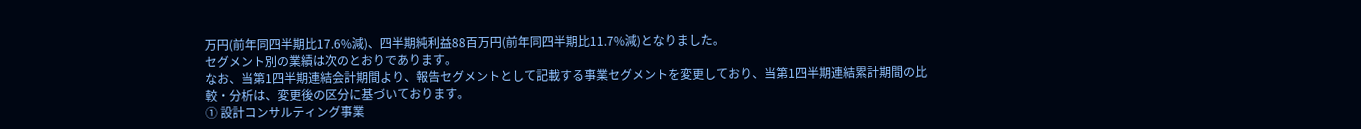万円(前年同四半期比17.6%減)、四半期純利益88百万円(前年同四半期比11.7%減)となりました。
セグメント別の業績は次のとおりであります。
なお、当第1四半期連結会計期間より、報告セグメントとして記載する事業セグメントを変更しており、当第1四半期連結累計期間の比較・分析は、変更後の区分に基づいております。
① 設計コンサルティング事業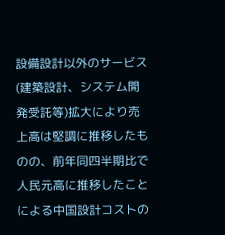設備設計以外のサービス(建築設計、システム開発受託等)拡大により売上高は堅調に推移したものの、前年同四半期比で人民元高に推移したことによる中国設計コストの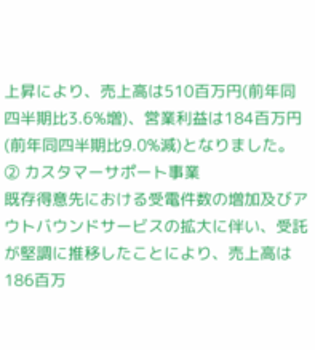上昇により、売上高は510百万円(前年同四半期比3.6%増)、営業利益は184百万円(前年同四半期比9.0%減)となりました。
② カスタマーサポート事業
既存得意先における受電件数の増加及びアウトバウンドサービスの拡大に伴い、受託が堅調に推移したことにより、売上高は186百万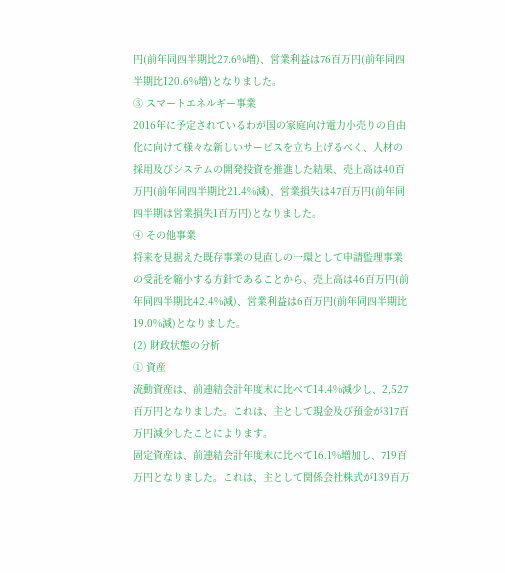円(前年同四半期比27.6%増)、営業利益は76百万円(前年同四半期比120.6%増)となりました。
③ スマートエネルギー事業
2016年に予定されているわが国の家庭向け電力小売りの自由化に向けて様々な新しいサービスを立ち上げるべく、人材の採用及びシステムの開発投資を推進した結果、売上高は40百万円(前年同四半期比21.4%減)、営業損失は47百万円(前年同四半期は営業損失1百万円)となりました。
④ その他事業
将来を見据えた既存事業の見直しの一環として申請監理事業の受託を縮小する方針であることから、売上高は46百万円(前年同四半期比42.4%減)、営業利益は6百万円(前年同四半期比19.0%減)となりました。
(2) 財政状態の分析
① 資産
流動資産は、前連結会計年度末に比べて14.4%減少し、2,527百万円となりました。これは、主として現金及び預金が317百万円減少したことによります。
固定資産は、前連結会計年度末に比べて16.1%増加し、719百万円となりました。これは、主として関係会社株式が139百万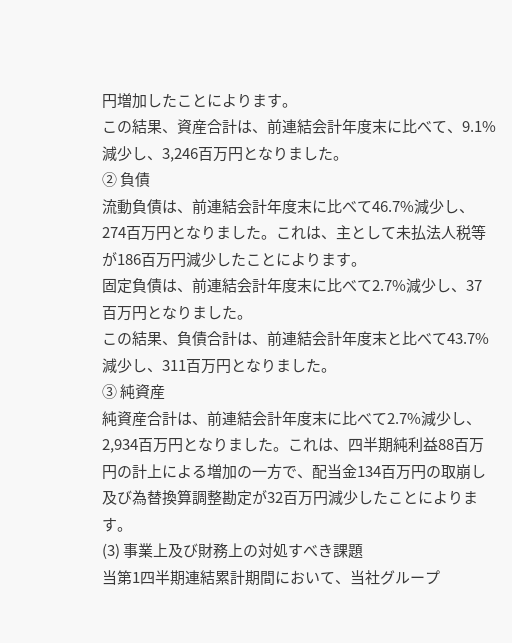円増加したことによります。
この結果、資産合計は、前連結会計年度末に比べて、9.1%減少し、3,246百万円となりました。
② 負債
流動負債は、前連結会計年度末に比べて46.7%減少し、274百万円となりました。これは、主として未払法人税等が186百万円減少したことによります。
固定負債は、前連結会計年度末に比べて2.7%減少し、37百万円となりました。
この結果、負債合計は、前連結会計年度末と比べて43.7%減少し、311百万円となりました。
③ 純資産
純資産合計は、前連結会計年度末に比べて2.7%減少し、2,934百万円となりました。これは、四半期純利益88百万円の計上による増加の一方で、配当金134百万円の取崩し及び為替換算調整勘定が32百万円減少したことによります。
(3) 事業上及び財務上の対処すべき課題
当第1四半期連結累計期間において、当社グループ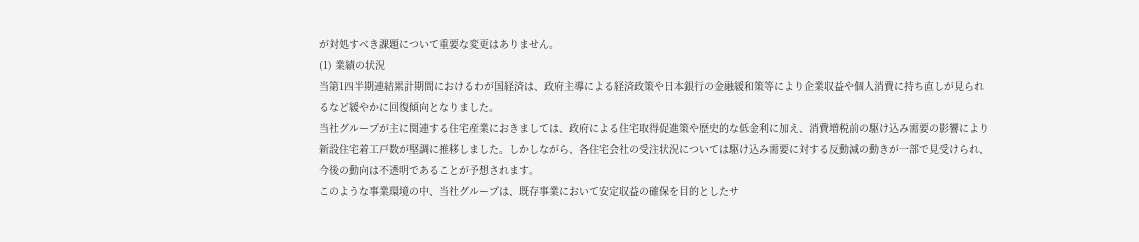が対処すべき課題について重要な変更はありません。
(1) 業績の状況
当第1四半期連結累計期間におけるわが国経済は、政府主導による経済政策や日本銀行の金融緩和策等により企業収益や個人消費に持ち直しが見られるなど緩やかに回復傾向となりました。
当社グループが主に関連する住宅産業におきましては、政府による住宅取得促進策や歴史的な低金利に加え、消費増税前の駆け込み需要の影響により新設住宅着工戸数が堅調に推移しました。しかしながら、各住宅会社の受注状況については駆け込み需要に対する反動減の動きが一部で見受けられ、今後の動向は不透明であることが予想されます。
このような事業環境の中、当社グループは、既存事業において安定収益の確保を目的としたサ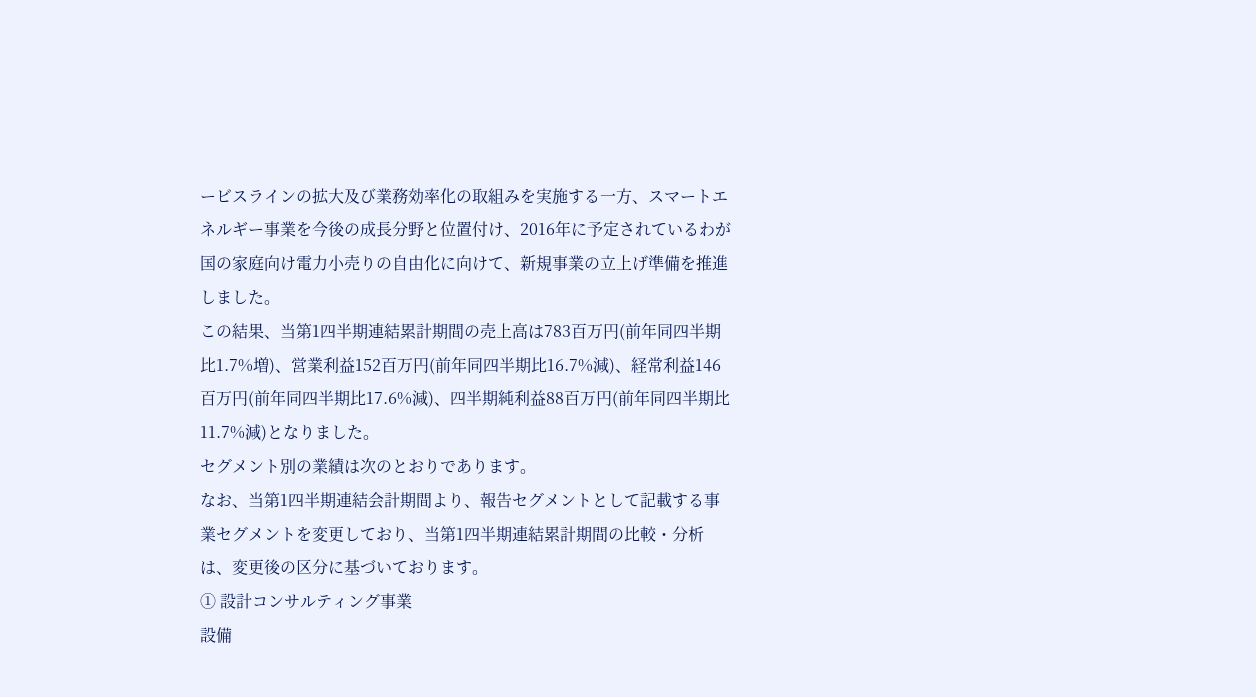ービスラインの拡大及び業務効率化の取組みを実施する一方、スマートエネルギー事業を今後の成長分野と位置付け、2016年に予定されているわが国の家庭向け電力小売りの自由化に向けて、新規事業の立上げ準備を推進しました。
この結果、当第1四半期連結累計期間の売上高は783百万円(前年同四半期比1.7%増)、営業利益152百万円(前年同四半期比16.7%減)、経常利益146百万円(前年同四半期比17.6%減)、四半期純利益88百万円(前年同四半期比11.7%減)となりました。
セグメント別の業績は次のとおりであります。
なお、当第1四半期連結会計期間より、報告セグメントとして記載する事業セグメントを変更しており、当第1四半期連結累計期間の比較・分析は、変更後の区分に基づいております。
① 設計コンサルティング事業
設備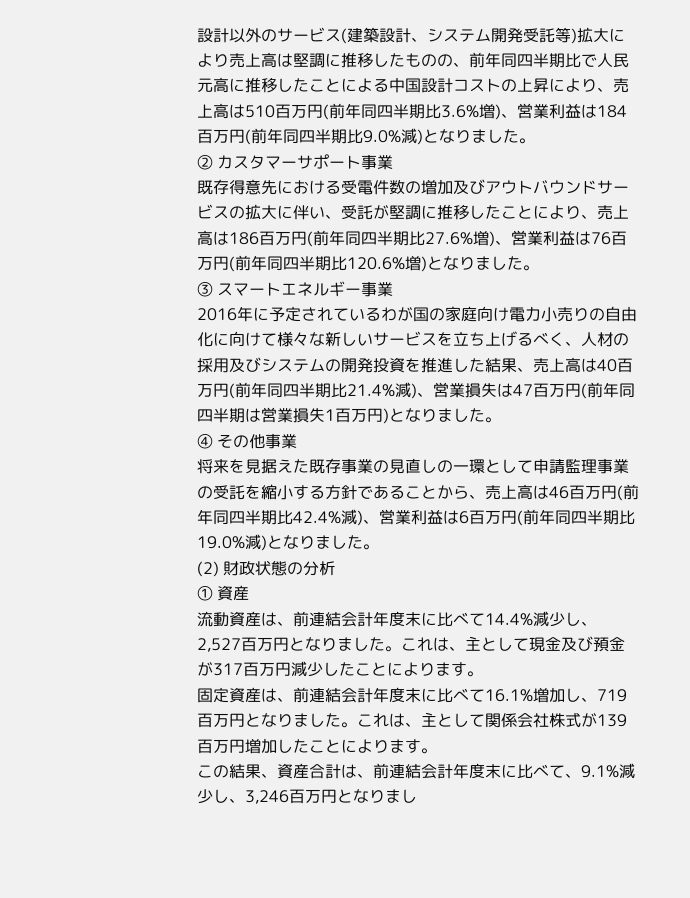設計以外のサービス(建築設計、システム開発受託等)拡大により売上高は堅調に推移したものの、前年同四半期比で人民元高に推移したことによる中国設計コストの上昇により、売上高は510百万円(前年同四半期比3.6%増)、営業利益は184百万円(前年同四半期比9.0%減)となりました。
② カスタマーサポート事業
既存得意先における受電件数の増加及びアウトバウンドサービスの拡大に伴い、受託が堅調に推移したことにより、売上高は186百万円(前年同四半期比27.6%増)、営業利益は76百万円(前年同四半期比120.6%増)となりました。
③ スマートエネルギー事業
2016年に予定されているわが国の家庭向け電力小売りの自由化に向けて様々な新しいサービスを立ち上げるべく、人材の採用及びシステムの開発投資を推進した結果、売上高は40百万円(前年同四半期比21.4%減)、営業損失は47百万円(前年同四半期は営業損失1百万円)となりました。
④ その他事業
将来を見据えた既存事業の見直しの一環として申請監理事業の受託を縮小する方針であることから、売上高は46百万円(前年同四半期比42.4%減)、営業利益は6百万円(前年同四半期比19.0%減)となりました。
(2) 財政状態の分析
① 資産
流動資産は、前連結会計年度末に比べて14.4%減少し、2,527百万円となりました。これは、主として現金及び預金が317百万円減少したことによります。
固定資産は、前連結会計年度末に比べて16.1%増加し、719百万円となりました。これは、主として関係会社株式が139百万円増加したことによります。
この結果、資産合計は、前連結会計年度末に比べて、9.1%減少し、3,246百万円となりまし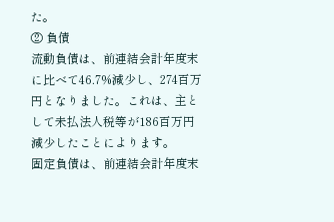た。
② 負債
流動負債は、前連結会計年度末に比べて46.7%減少し、274百万円となりました。これは、主として未払法人税等が186百万円減少したことによります。
固定負債は、前連結会計年度末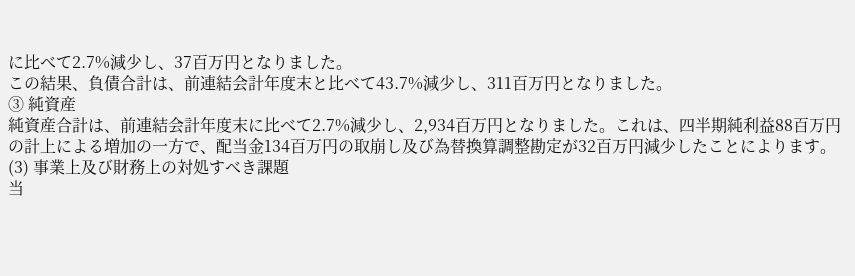に比べて2.7%減少し、37百万円となりました。
この結果、負債合計は、前連結会計年度末と比べて43.7%減少し、311百万円となりました。
③ 純資産
純資産合計は、前連結会計年度末に比べて2.7%減少し、2,934百万円となりました。これは、四半期純利益88百万円の計上による増加の一方で、配当金134百万円の取崩し及び為替換算調整勘定が32百万円減少したことによります。
(3) 事業上及び財務上の対処すべき課題
当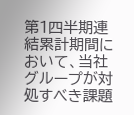第1四半期連結累計期間において、当社グループが対処すべき課題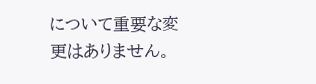について重要な変更はありません。